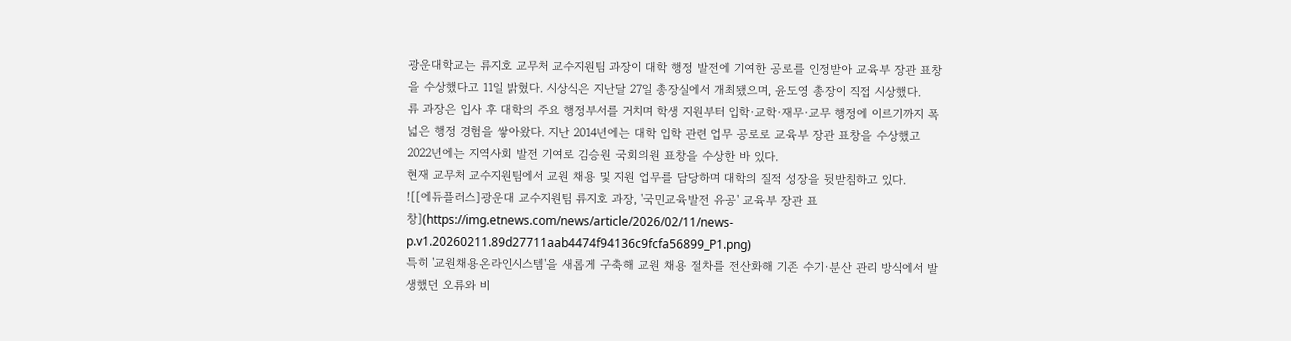광운대학교는 류지호 교무처 교수지원팀 과장이 대학 행정 발전에 기여한 공로를 인정받아 교육부 장관 표창을 수상했다고 11일 밝혔다. 시상식은 지난달 27일 총장실에서 개최됐으며, 윤도영 총장이 직접 시상했다.
류 과장은 입사 후 대학의 주요 행정부서를 거치며 학생 지원부터 입학·교학·재무·교무 행정에 이르기까지 폭넓은 행정 경험을 쌓아왔다. 지난 2014년에는 대학 입학 관련 업무 공로로 교육부 장관 표창을 수상했고 2022년에는 지역사회 발전 기여로 김승원 국회의원 표창을 수상한 바 있다.
현재 교무처 교수지원팀에서 교원 채용 및 지원 업무를 담당하며 대학의 질적 성장을 뒷받침하고 있다.
![[에듀플러스]광운대 교수지원팀 류지호 과장, '국민교육발전 유공' 교육부 장관 표창](https://img.etnews.com/news/article/2026/02/11/news-p.v1.20260211.89d27711aab4474f94136c9fcfa56899_P1.png)
특히 '교원채용온라인시스템'을 새롭게 구축해 교원 채용 절차를 전산화해 기존 수기·분산 관리 방식에서 발생했던 오류와 비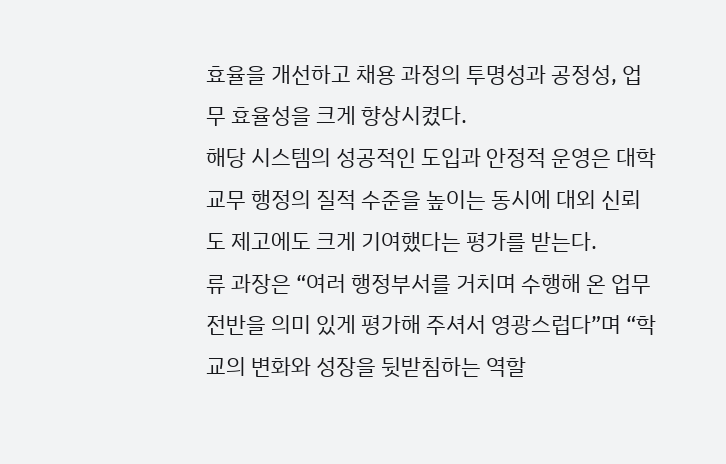효율을 개선하고 채용 과정의 투명성과 공정성, 업무 효율성을 크게 향상시켰다.
해당 시스템의 성공적인 도입과 안정적 운영은 대학 교무 행정의 질적 수준을 높이는 동시에 대외 신뢰도 제고에도 크게 기여했다는 평가를 받는다.
류 과장은 “여러 행정부서를 거치며 수행해 온 업무 전반을 의미 있게 평가해 주셔서 영광스럽다”며 “학교의 변화와 성장을 뒷받침하는 역할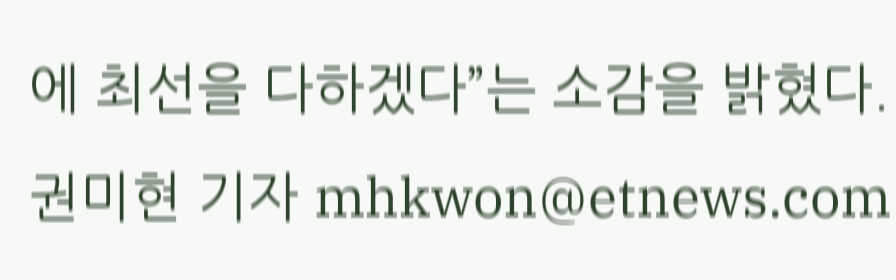에 최선을 다하겠다”는 소감을 밝혔다.
권미현 기자 mhkwon@etnews.com